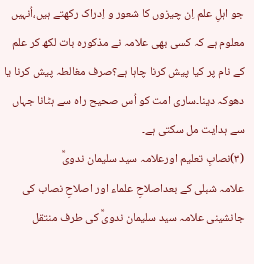جو اہلِ علم اِن چیزوں کا شعور و اِدراک رکھتے ہیں،اُنہیں معلوم ہے کہ کسی بھی علامہ نے مذکورہ بات لکھ کر علم کے نام پر کیا پیش کرنا چاہا ہے؟صرف مغالطہ پیش کرنا یا دھوکہ دینا۔ساری امت کو اُس صحیح راہ سے ہٹانا جہاں سے ہدایت مل سکتی ہے۔
(۳)نصابِ تعلیم اورعلامہ سید سلیمان ندویؒ
علامہ شبلی کے بعداصلاحِ علماء اور اصلاحِ نصاب کی جانشینی علامہ سید سلیمان ندویؒ کی طرف منتقل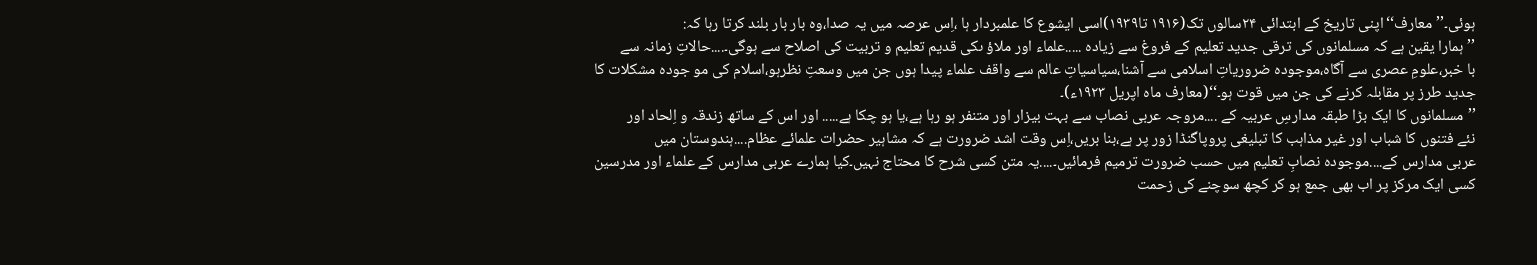ہوئی۔’’معارف‘‘اپنی تاریخ کے ابتدائی ۲۴سالوں تک(۱۹۱۶ تا۱۹۳۹)اسی ایشوع کا علمبردار ہا ،اِس عرصہ میں یہ صدا،وہ بار بار بلند کرتا رہا کہ:
’’ہمارا یقین ہے کہ مسلمانوں کی ترقی جدید تعلیم کے فروغ سے زیادہ .....علماء اور ملاؤ ںکی قدیم تعلیم و تربیت کی اصلاح سے ہوگی۔....حالاتِ زمانہ سے
با خبر،علومِ عصری سے آگاہ،موجودہ ضروریاتِ اسلامی سے آشنا،سیاسیاتِ عالم سے واقف علماء پیدا ہوں جن میں وسعتِ نظرہو،اسلام کی مو جودہ مشکلات کا
جدید طرز پر مقابلہ کرنے کی جن میں قوت ہو۔‘‘(معارف ماہ اپریل ۱۹۲۳ء)۔
’’مسلمانوں کا ایک بڑا طبقہ مدارسِ عربیہ کے ....مروجہ عربی نصاب سے بہت بیزار اور متنفر ہو رہا ہے،یا ہو چکا ہے..... اور اس کے ساتھ زندقہ و اِلحاد اور
نئے فتنوں کا شباب اور غیر مذاہب کا تبلیغی پروپاگنڈا زور پر ہے،بنا بریں،اِس وقت اشد ضرورت ہے کہ مشاہیر حضرات علمائے عظام....ہندوستان میں
عربی مدارس کے....موجودہ نصابِ تعلیم میں حسب ضرورت ترمیم فرمائیں۔....یہ متن کسی شرح کا محتاج نہیں۔کیا ہمارے عربی مدارس کے علماء اور مدرسین
کسی ایک مرکز پر اب بھی جمع ہو کر کچھ سوچنے کی زحمت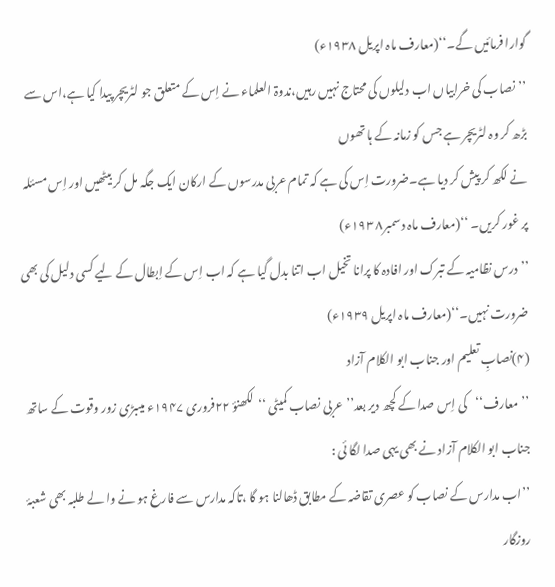گوارا فرمائیں گے۔‘‘(معارف ماہ اپریل ۱۹۳۸ء)
’’نصاب کی خرابیاں اب دلیلوں کی محتاج نہیں رہیں،ندوۃ العلماء نے اِس کے متعلق جو لٹریچر پیدا کیا ہے،اس سے بڑھ کر وہ لٹریچر ہے جس کو زمانہ کے ہا تھوں
نے لکھ کر پیش کر دیا ہے۔ضرورت اِس کی ہے کہ تمام عربی مدرسوں کے ارکان ایک جگہ مل کر بیٹھیں اور اِس مسئلہ پر غور کریں۔ ‘‘(معارف ماہ دسمبر۸ ۱۹۳ء)
’’درس نظامیہ کے تبرک اور افادہ کا پرانا تخیل اب اتنا بدل گیا ہے کہ اب اِس کے اِبطال کے لیے کسی دلیل کی بھی ضرورت نہیں۔‘‘(معارف ماہ اپریل ۱۹۳۹ء)
(۴)نصابِ تعلیم اور جناب ابو الکلام آزاد
’’معارف‘‘کی اِس صدا کے کچھ دیر بعد’’عربی نصاب کمیٹی ‘‘لکھنؤ ۲۲فروری ۱۹۴۷ء میںبڑی زور وقوت کے ساتھ جناب ابو الکلام آزاد نے بھی یہی صدا لگا ئی :
’’اب مدارس کے نصاب کو عصری تقاضہ کے مطابق ڈھالنا ہو گا ،تاکہ مدارس سے فارغ ہو نے وا لے طلبہ بھی شعبۂ روزگار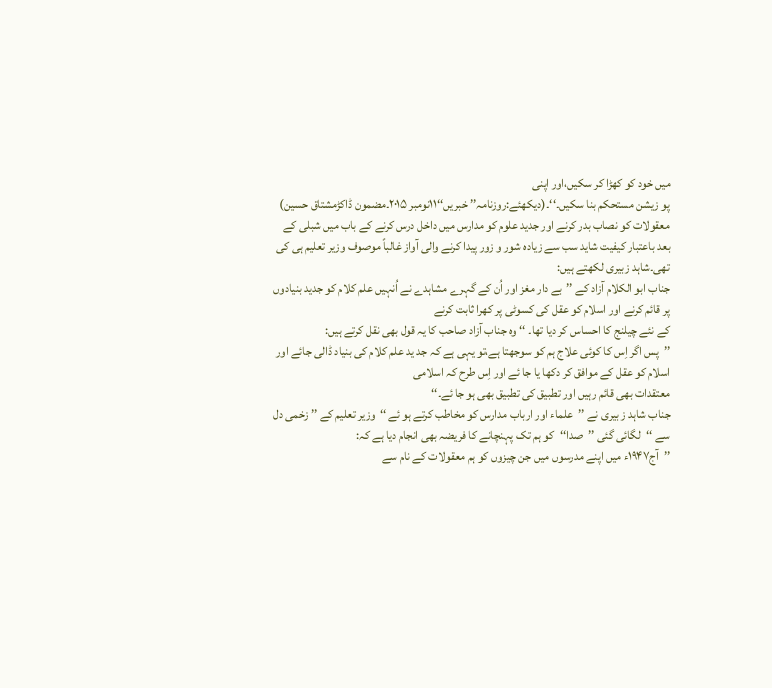میں خود کو کھڑا کر سکیں،اور اپنی
پو زیشن مستحکم بنا سکیں۔‘‘۔(دیکھئے:روزنامہ’’ خبریں‘‘۱۱نومبر ۲۰۱۵۔مضمون ڈاکڑمشتاق حسین)
معقولات کو نصاب بدر کرنے اور جدید علوم کو مدارس میں داخل درس کرنے کے باب میں شبلی کے بعد باعتبار کیفیت شاید سب سے زیادہ شور و زور پیدا کرنے والی آواز غالباً موصوف وزیر تعلیم ہی کی تھی۔شاہد زبیری لکھتے ہیں:
جناب ابو الکلام آزاد کے ’’بے دار مغز اور اُن کے گہرے مشاہدے نے اُنہیں علم کلام کو جدید بنیادوں پر قائم کرنے اور اسلام کو عقل کی کسوٹی پر کھرا ثابت کرنے
کے نئے چیلنج کا احساس کر دیا تھا۔ ‘‘ وہ جناب آزاد صاحب کا یہ قول بھی نقل کرتے ہیں:
’’پس اگر اِس کا کوئی علاج ہم کو سوجھتا ہے،تو یہی ہے کہ جد ید علم کلام کی بنیاد ڈالی جائے اور اسلام کو عقل کے موافق کر دکھا یا جا ئے اور اِس طرح کہ اسلامی
معتقدات بھی قائم رہیں اور تطبیق کی تطبیق بھی ہو جا ئے۔‘‘
جناب شاہد ز بیری نے ’’علماء اور ارباب مدارس کو مخاطب کرتے ہو ئے ‘‘وزیر تعلیم کے ’’ زخمی دل سے ‘‘لگائی گئی ’’صدا‘‘کو ہم تک پہنچانے کا فریضہ بھی انجام دیا ہے کہ:
’’آج۱۹۴۷ء میں اپنے مدرسوں میں جن چیزوں کو ہم معقولات کے نام سے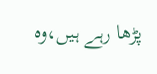پڑھا رہے ہیں،وہ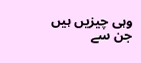وہی چیزیں ہیں جن سے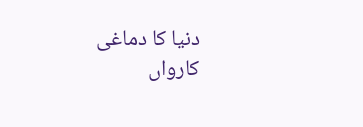دنیا کا دماغی کارواں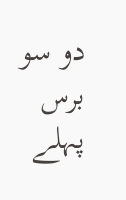دو سو برس پہلے